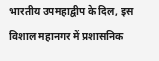भारतीय उपमहाद्वीप के दिल, इस विशाल महानगर में प्रशासनिक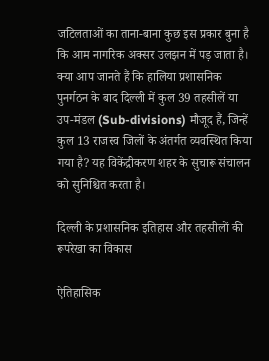जटिलताओं का ताना-बाना कुछ इस प्रकार बुना है कि आम नागरिक अक्सर उलझन में पड़ जाता है। क्या आप जानते हैं कि हालिया प्रशासनिक पुनर्गठन के बाद दिल्ली में कुल 39 तहसीलें या उप-मंडल (Sub-divisions) मौजूद हैं, जिन्हें कुल 13 राजस्व जिलों के अंतर्गत व्यवस्थित किया गया है? यह विकेंद्रीकरण शहर के सुचारू संचालन को सुनिश्चित करता है।

दिल्ली के प्रशासनिक इतिहास और तहसीलों की रूपरेखा का विकास

ऐतिहासिक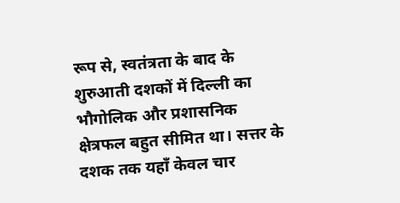रूप से, स्वतंत्रता के बाद के शुरुआती दशकों में दिल्ली का भौगोलिक और प्रशासनिक क्षेत्रफल बहुत सीमित था। सत्तर के दशक तक यहाँ केवल चार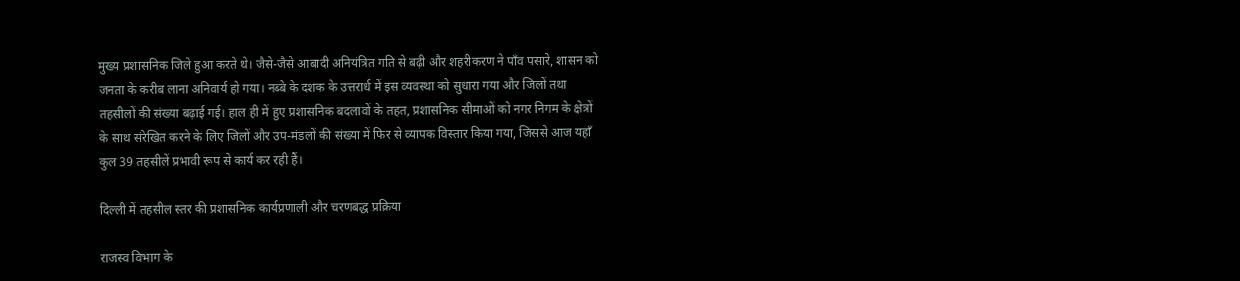मुख्य प्रशासनिक जिले हुआ करते थे। जैसे-जैसे आबादी अनियंत्रित गति से बढ़ी और शहरीकरण ने पाँव पसारे, शासन को जनता के करीब लाना अनिवार्य हो गया। नब्बे के दशक के उत्तरार्ध में इस व्यवस्था को सुधारा गया और जिलों तथा तहसीलों की संख्या बढ़ाई गई। हाल ही में हुए प्रशासनिक बदलावों के तहत, प्रशासनिक सीमाओं को नगर निगम के क्षेत्रों के साथ संरेखित करने के लिए जिलों और उप-मंडलों की संख्या में फिर से व्यापक विस्तार किया गया, जिससे आज यहाँ कुल 39 तहसीलें प्रभावी रूप से कार्य कर रही हैं।

दिल्ली में तहसील स्तर की प्रशासनिक कार्यप्रणाली और चरणबद्ध प्रक्रिया

राजस्व विभाग के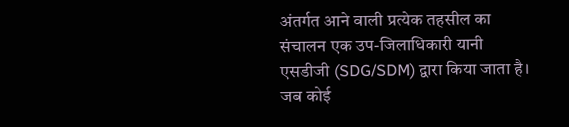अंतर्गत आने वाली प्रत्येक तहसील का संचालन एक उप-जिलाधिकारी यानी एसडीजी (SDG/SDM) द्वारा किया जाता है। जब कोई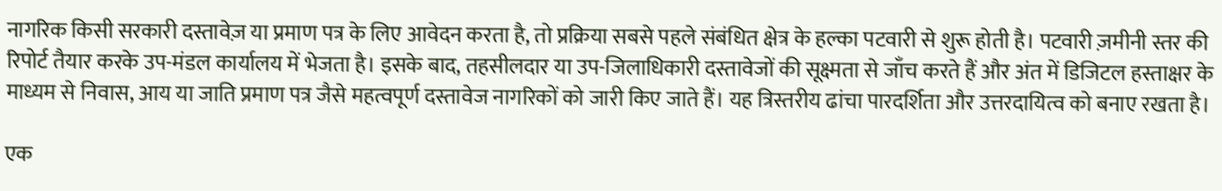नागरिक किसी सरकारी दस्तावेज़ या प्रमाण पत्र के लिए आवेदन करता है, तो प्रक्रिया सबसे पहले संबंधित क्षेत्र के हल्का पटवारी से शुरू होती है। पटवारी ज़मीनी स्तर की रिपोर्ट तैयार करके उप-मंडल कार्यालय में भेजता है। इसके बाद, तहसीलदार या उप-जिलाधिकारी दस्तावेजों की सूक्ष्मता से जाँच करते हैं और अंत में डिजिटल हस्ताक्षर के माध्यम से निवास, आय या जाति प्रमाण पत्र जैसे महत्वपूर्ण दस्तावेज नागरिकों को जारी किए जाते हैं। यह त्रिस्तरीय ढांचा पारदर्शिता और उत्तरदायित्व को बनाए रखता है।

एक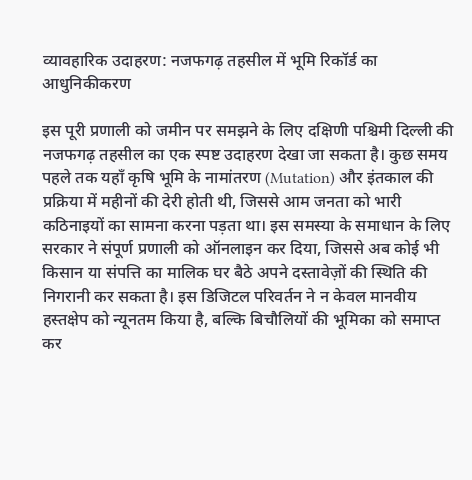व्यावहारिक उदाहरण: नजफगढ़ तहसील में भूमि रिकॉर्ड का आधुनिकीकरण

इस पूरी प्रणाली को जमीन पर समझने के लिए दक्षिणी पश्चिमी दिल्ली की नजफगढ़ तहसील का एक स्पष्ट उदाहरण देखा जा सकता है। कुछ समय पहले तक यहाँ कृषि भूमि के नामांतरण (Mutation) और इंतकाल की प्रक्रिया में महीनों की देरी होती थी, जिससे आम जनता को भारी कठिनाइयों का सामना करना पड़ता था। इस समस्या के समाधान के लिए सरकार ने संपूर्ण प्रणाली को ऑनलाइन कर दिया, जिससे अब कोई भी किसान या संपत्ति का मालिक घर बैठे अपने दस्तावेज़ों की स्थिति की निगरानी कर सकता है। इस डिजिटल परिवर्तन ने न केवल मानवीय हस्तक्षेप को न्यूनतम किया है, बल्कि बिचौलियों की भूमिका को समाप्त कर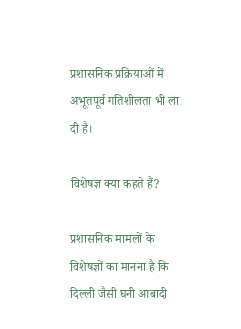प्रशासनिक प्रक्रियाओं में अभूतपूर्व गतिशीलता भी ला दी है।

विशेषज्ञ क्या कहते हैं?

प्रशासनिक मामलों के विशेषज्ञों का मानना है कि दिल्ली जैसी घनी आबादी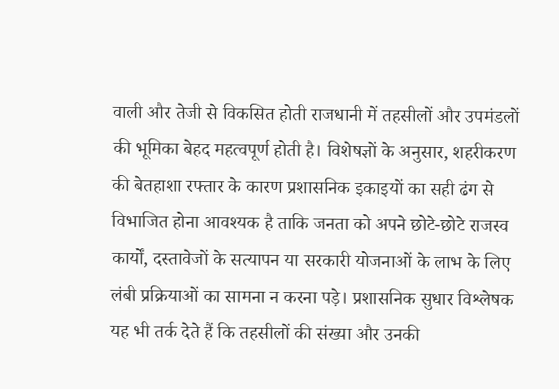वाली और तेजी से विकसित होती राजधानी में तहसीलों और उपमंडलों की भूमिका बेहद महत्वपूर्ण होती है। विशेषज्ञों के अनुसार, शहरीकरण की बेतहाशा रफ्तार के कारण प्रशासनिक इकाइयों का सही ढंग से विभाजित होना आवश्यक है ताकि जनता को अपने छोटे-छोटे राजस्व कार्यों, दस्तावेजों के सत्यापन या सरकारी योजनाओं के लाभ के लिए लंबी प्रक्रियाओं का सामना न करना पड़े। प्रशासनिक सुधार विश्लेषक यह भी तर्क देते हैं कि तहसीलों की संख्या और उनकी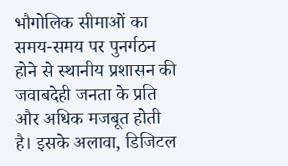भौगोलिक सीमाओं का समय-समय पर पुनर्गठन होने से स्थानीय प्रशासन की जवाबदेही जनता के प्रति और अधिक मजबूत होती है। इसके अलावा, डिजिटल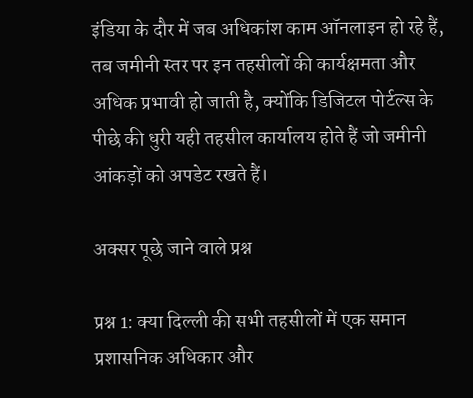इंडिया के दौर में जब अधिकांश काम ऑनलाइन हो रहे हैं, तब जमीनी स्तर पर इन तहसीलों की कार्यक्षमता और अधिक प्रभावी हो जाती है, क्योंकि डिजिटल पोर्टल्स के पीछे की धुरी यही तहसील कार्यालय होते हैं जो जमीनी आंकड़ों को अपडेट रखते हैं।

अक्सर पूछे जाने वाले प्रश्न

प्रश्न 1: क्या दिल्ली की सभी तहसीलों में एक समान प्रशासनिक अधिकार और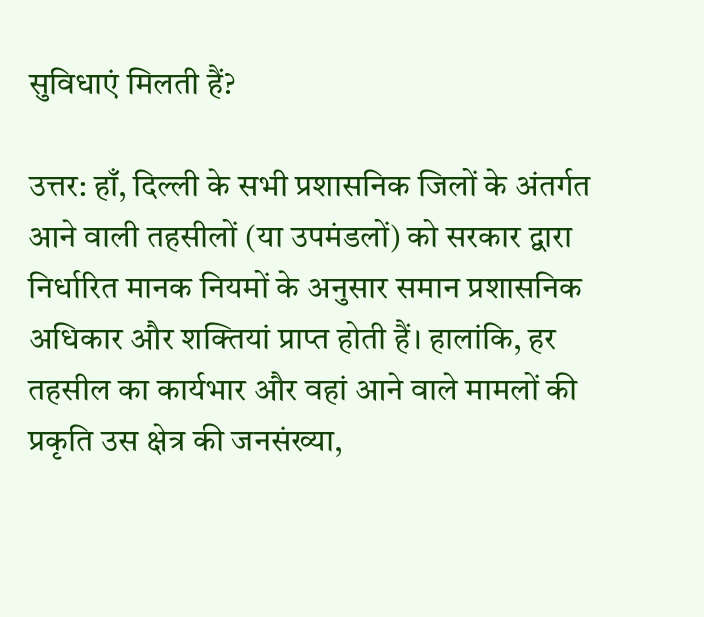सुविधाएं मिलती हैं?

उत्तर: हाँ, दिल्ली के सभी प्रशासनिक जिलों के अंतर्गत आने वाली तहसीलों (या उपमंडलों) को सरकार द्वारा निर्धारित मानक नियमों के अनुसार समान प्रशासनिक अधिकार और शक्तियां प्राप्त होती हैं। हालांकि, हर तहसील का कार्यभार और वहां आने वाले मामलों की प्रकृति उस क्षेत्र की जनसंख्या,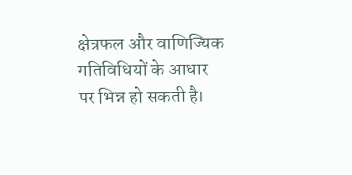क्षेत्रफल और वाणिज्यिक गतिविधियों के आधार पर भिन्न हो सकती है।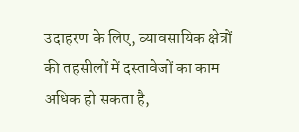उदाहरण के लिए, व्यावसायिक क्षेत्रों की तहसीलों में दस्तावेजों का काम अधिक हो सकता है,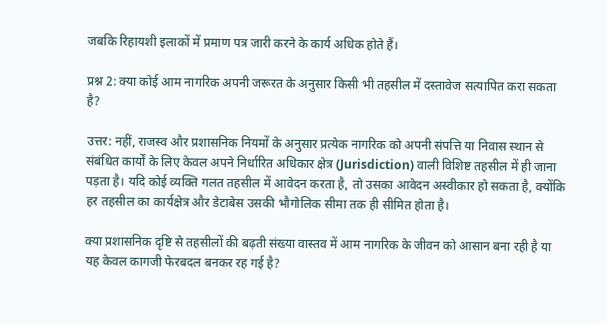जबकि रिहायशी इलाकों में प्रमाण पत्र जारी करने के कार्य अधिक होते हैं।

प्रश्न 2: क्या कोई आम नागरिक अपनी जरूरत के अनुसार किसी भी तहसील में दस्तावेज सत्यापित करा सकता है?

उत्तर: नहीं, राजस्व और प्रशासनिक नियमों के अनुसार प्रत्येक नागरिक को अपनी संपत्ति या निवास स्थान से संबंधित कार्यों के लिए केवल अपने निर्धारित अधिकार क्षेत्र (Jurisdiction) वाली विशिष्ट तहसील में ही जाना पड़ता है। यदि कोई व्यक्ति गलत तहसील में आवेदन करता है, तो उसका आवेदन अस्वीकार हो सकता है, क्योंकि हर तहसील का कार्यक्षेत्र और डेटाबेस उसकी भौगोलिक सीमा तक ही सीमित होता है।

क्या प्रशासनिक दृष्टि से तहसीलों की बढ़ती संख्या वास्तव में आम नागरिक के जीवन को आसान बना रही है या यह केवल कागजी फेरबदल बनकर रह गई है?